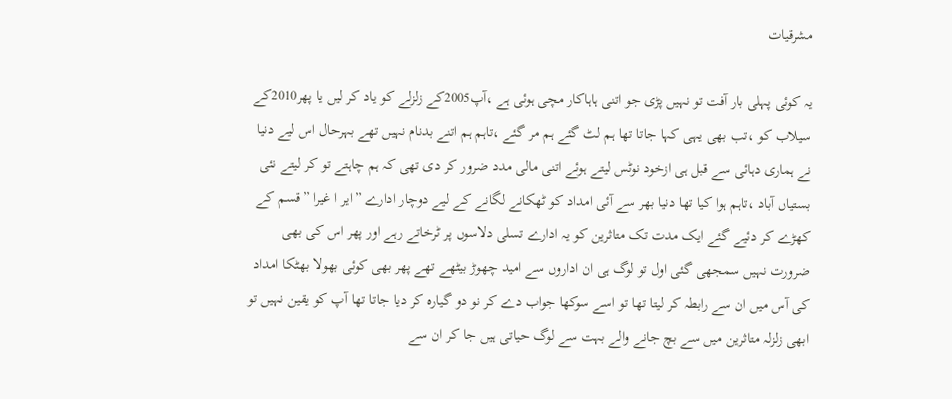مشرقیات

یہ کوئی پہلی بار آفت تو نہیں پڑی جو اتنی ہاہاکار مچی ہوئی ہے ،آپ2005کے زلزلے کو یاد کر لیں یا پھر2010کے سیلاب کو ،تب بھی یہی کہا جاتا تھا ہم لٹ گئے ہم مر گئے ،تاہم ہم اتنے بدنام نہیں تھے بہرحال اس لیے دنیا نے ہماری دہائی سے قبل ہی ازخود نوٹس لیتے ہوئے اتنی مالی مدد ضرور کر دی تھی کہ ہم چاہتے تو کر لیتے نئی بستیاں آباد ،تاہم ہوا کیا تھا دنیا بھر سے آئی امداد کو ٹھکانے لگانے کے لیے دوچار ادارے ”ایر ا غیرا ”قسم کے کھڑے کر دئیے گئے ایک مدت تک متاثرین کو یہ ادارے تسلی دلاسوں پر ٹرخاتے رہے اور پھر اس کی بھی ضرورت نہیں سمجھی گئی اول تو لوگ ہی ان اداروں سے امید چھوڑ بیٹھے تھے پھر بھی کوئی بھولا بھٹکا امداد کی آس میں ان سے رابطہ کر لیتا تھا تو اسے سوکھا جواب دے کر نو دو گیارہ کر دیا جاتا تھا آپ کو یقین نہیں تو ابھی زلزلہ متاثرین میں سے بچ جانے والے بہت سے لوگ حیاتی ہیں جا کر ان سے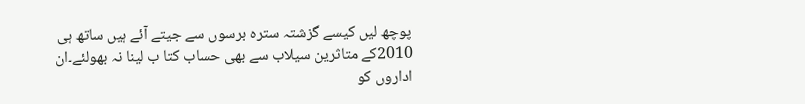پوچھ لیں کیسے گزشتہ سترہ برسوں سے جیتے آئے ہیں ساتھ ہی 2010کے متاثرین سیلاب سے بھی حساب کتا ب لینا نہ بھولئے۔ان اداروں کو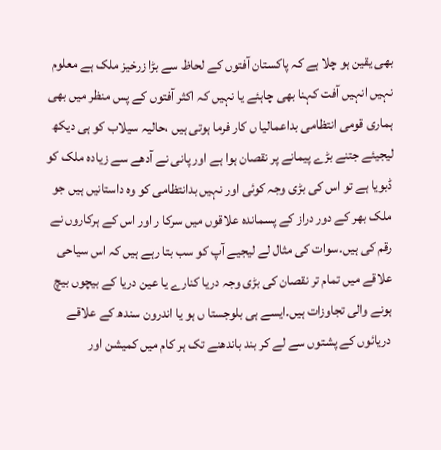بھی یقین ہو چلا ہے کہ پاکستان آفتوں کے لحاظ سے بڑا زرخیز ملک ہے معلوم نہیں انہیں آفت کہنا بھی چاہئے یا نہیں کہ اکثر آفتوں کے پس منظر میں بھی ہماری قومی انتظامی بداعمالیا ں کار فرما ہوتی ہیں ،حالیہ سیلاب کو ہی دیکھ لیجیئے جتنے بڑے پیمانے پر نقصان ہوا ہے اور پانی نے آدھے سے زیادہ ملک کو ڈبویا ہے تو اس کی بڑی وجہ کوئی اور نہیں بدانتظامی کو وہ داستانیں ہیں جو ملک بھر کے دور دراز کے پسماندہ علاقوں میں سرکا ر اور اس کے ہرکاروں نے رقم کی ہیں۔سوات کی مثال لے لیجیے آپ کو سب بتا رہے ہیں کہ اس سیاحی علاقے میں تمام تر نقصان کی بڑی وجہ دریا کنارے یا عین دریا کے بیچوں بیچ ہونے والی تجاوزات ہیں۔ایسے ہی بلوجستا ں ہو یا اندرون سندھ کے علاقے دریائوں کے پشتوں سے لے کر بند باندھنے تک ہر کام میں کمیشن اور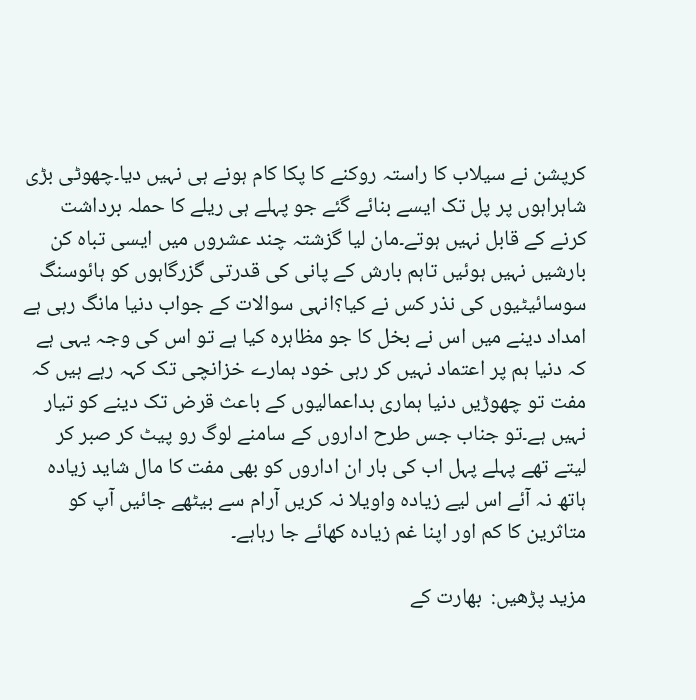کرپشن نے سیلاب کا راستہ روکنے کا پکا کام ہونے ہی نہیں دیا۔چھوٹی بڑی شاہراہوں پر پل تک ایسے بنائے گئے جو پہلے ہی ریلے کا حملہ برداشت کرنے کے قابل نہیں ہوتے۔مان لیا گزشتہ چند عشروں میں ایسی تباہ کن بارشیں نہیں ہوئیں تاہم بارش کے پانی کی قدرتی گزرگاہوں کو ہائوسنگ سوسائیٹیوں کی نذر کس نے کیا؟انہی سوالات کے جواب دنیا مانگ رہی ہے امداد دینے میں اس نے بخل کا جو مظاہرہ کیا ہے تو اس کی وجہ یہی ہے کہ دنیا ہم پر اعتماد نہیں کر رہی خود ہمارے خزانچی تک کہہ رہے ہیں کہ مفت تو چھوڑیں دنیا ہماری بداعمالیوں کے باعث قرض تک دینے کو تیار نہیں ہے۔تو جناب جس طرح اداروں کے سامنے لوگ رو پیٹ کر صبر کر لیتے تھے پہلے پہل اب کی بار ان اداروں کو بھی مفت کا مال شاید زیادہ ہاتھ نہ آئے اس لیے زیادہ واویلا نہ کریں آرام سے بیٹھے جائیں آپ کو متاثرین کا کم اور اپنا غم زیادہ کھائے جا رہاہے۔

مزید پڑھیں:  بھارت کے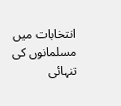انتخابات میں مسلمانوں کی تنہائی